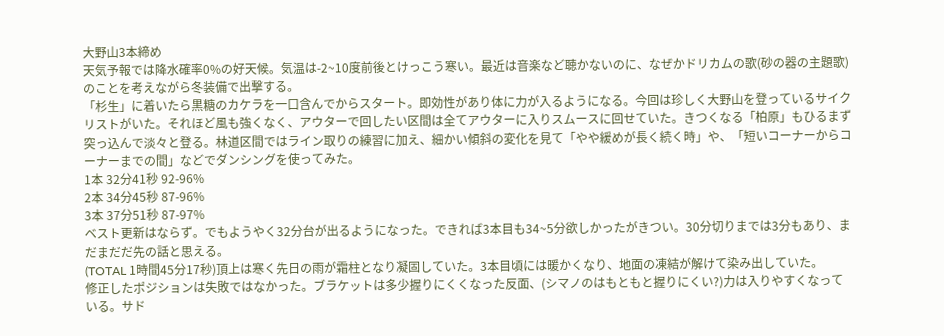大野山3本締め
天気予報では降水確率0%の好天候。気温は-2~10度前後とけっこう寒い。最近は音楽など聴かないのに、なぜかドリカムの歌(砂の器の主題歌)のことを考えながら冬装備で出撃する。
「杉生」に着いたら黒糖のカケラを一口含んでからスタート。即効性があり体に力が入るようになる。今回は珍しく大野山を登っているサイクリストがいた。それほど風も強くなく、アウターで回したい区間は全てアウターに入りスムースに回せていた。きつくなる「柏原」もひるまず突っ込んで淡々と登る。林道区間ではライン取りの練習に加え、細かい傾斜の変化を見て「やや緩めが長く続く時」や、「短いコーナーからコーナーまでの間」などでダンシングを使ってみた。
1本 32分41秒 92-96%
2本 34分45秒 87-96%
3本 37分51秒 87-97%
ベスト更新はならず。でもようやく32分台が出るようになった。できれば3本目も34~5分欲しかったがきつい。30分切りまでは3分もあり、まだまだだ先の話と思える。
(TOTAL 1時間45分17秒)頂上は寒く先日の雨が霜柱となり凝固していた。3本目頃には暖かくなり、地面の凍結が解けて染み出していた。
修正したポジションは失敗ではなかった。ブラケットは多少握りにくくなった反面、(シマノのはもともと握りにくい?)力は入りやすくなっている。サド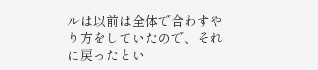ルは以前は全体で合わすやり方をしていたので、それに戻ったとい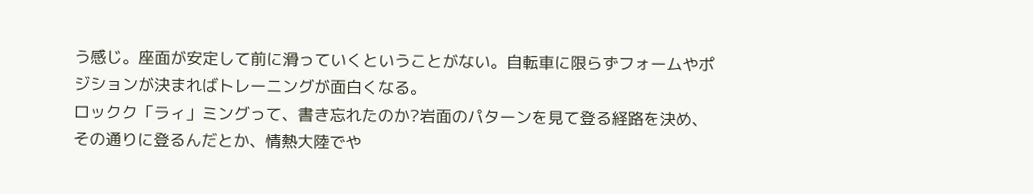う感じ。座面が安定して前に滑っていくということがない。自転車に限らずフォームやポジションが決まればトレーニングが面白くなる。
ロックク「ラィ」ミングって、書き忘れたのか?岩面のパターンを見て登る経路を決め、その通りに登るんだとか、情熱大陸でや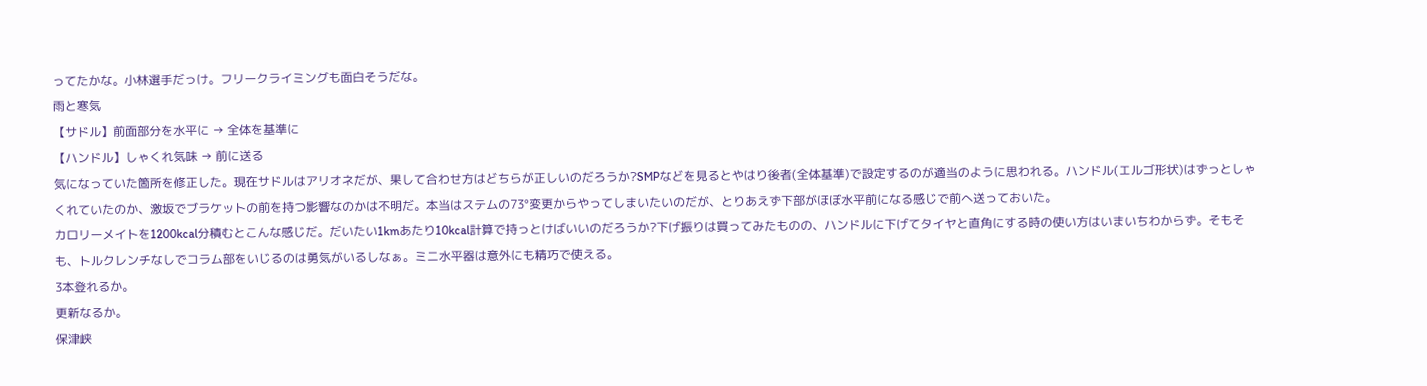ってたかな。小林選手だっけ。フリークライミングも面白そうだな。
雨と寒気
【サドル】前面部分を水平に → 全体を基準に
【ハンドル】しゃくれ気味 → 前に送る
気になっていた箇所を修正した。現在サドルはアリオネだが、果して合わせ方はどちらが正しいのだろうか?SMPなどを見るとやはり後者(全体基準)で設定するのが適当のように思われる。ハンドル(エルゴ形状)はずっとしゃくれていたのか、激坂でブラケットの前を持つ影響なのかは不明だ。本当はステムの73°変更からやってしまいたいのだが、とりあえず下部がほぼ水平前になる感じで前へ送っておいた。
カロリーメイトを1200kcal分積むとこんな感じだ。だいたい1kmあたり10kcal計算で持っとけばいいのだろうか?下げ振りは買ってみたものの、ハンドルに下げてタイヤと直角にする時の使い方はいまいちわからず。そもそも、トルクレンチなしでコラム部をいじるのは勇気がいるしなぁ。ミニ水平器は意外にも精巧で使える。
3本登れるか。
更新なるか。
保津峡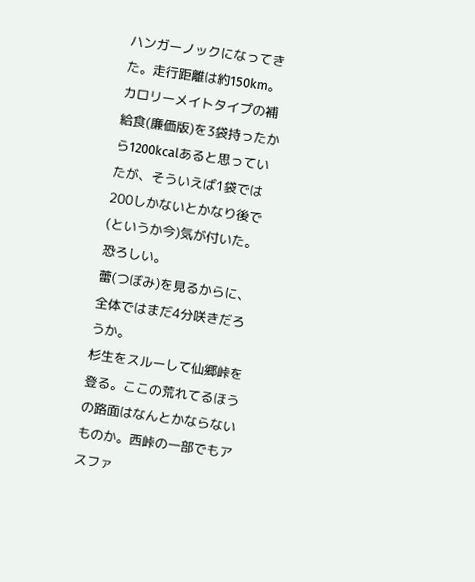ハンガーノックになってきた。走行距離は約150km。カロリーメイトタイプの補給食(廉価版)を3袋持ったから1200kcalあると思っていたが、そういえば1袋では200しかないとかなり後で(というか今)気が付いた。恐ろしい。
蕾(つぼみ)を見るからに、全体ではまだ4分咲きだろうか。
杉生をスルーして仙郷峠を登る。ここの荒れてるほうの路面はなんとかならないものか。西峠の一部でもアスファ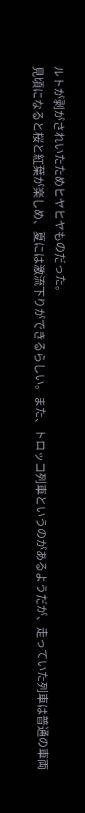ルトが剥がされいたためヒヤヒヤものだった。
見頃になると桜と紅葉が楽しめ、夏には激流下りができるらしい。また、トロッコ列車というのがあるようだが、走っていた列車は普通の車両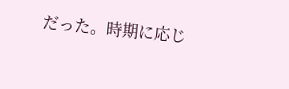だった。時期に応じ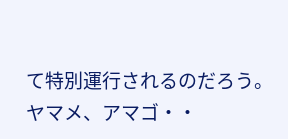て特別運行されるのだろう。
ヤマメ、アマゴ・・